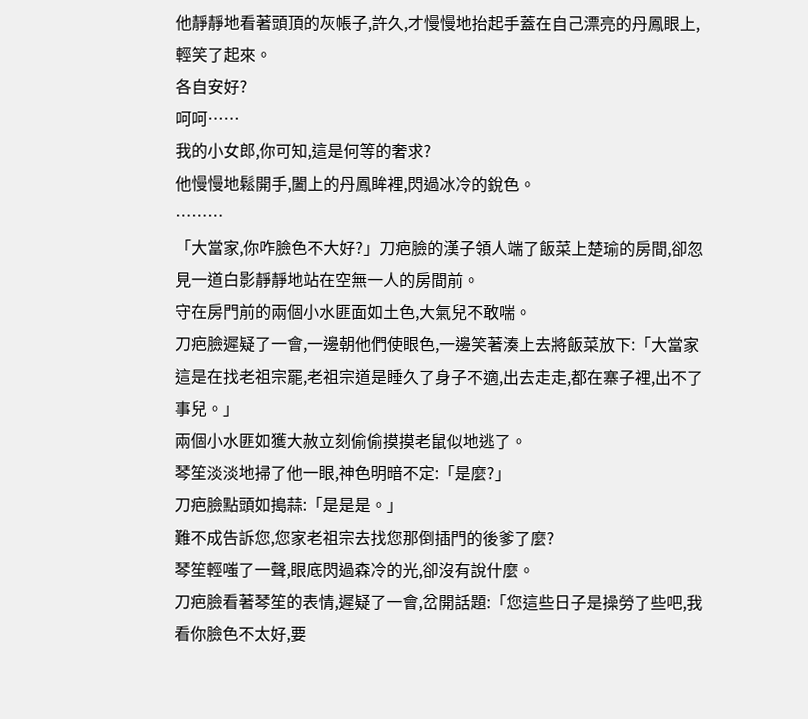他靜靜地看著頭頂的灰帳子,許久,才慢慢地抬起手蓋在自己漂亮的丹鳳眼上,輕笑了起來。
各自安好?
呵呵……
我的小女郎,你可知,這是何等的奢求?
他慢慢地鬆開手,闔上的丹鳳眸裡,閃過冰冷的銳色。
………
「大當家,你咋臉色不大好?」刀疤臉的漢子領人端了飯菜上楚瑜的房間,卻忽見一道白影靜靜地站在空無一人的房間前。
守在房門前的兩個小水匪面如土色,大氣兒不敢喘。
刀疤臉遲疑了一會,一邊朝他們使眼色,一邊笑著湊上去將飯菜放下:「大當家這是在找老祖宗罷,老祖宗道是睡久了身子不適,出去走走,都在寨子裡,出不了事兒。」
兩個小水匪如獲大赦立刻偷偷摸摸老鼠似地逃了。
琴笙淡淡地掃了他一眼,神色明暗不定:「是麼?」
刀疤臉點頭如搗蒜:「是是是。」
難不成告訴您,您家老祖宗去找您那倒插門的後爹了麼?
琴笙輕嗤了一聲,眼底閃過森冷的光,卻沒有說什麼。
刀疤臉看著琴笙的表情,遲疑了一會,岔開話題:「您這些日子是操勞了些吧,我看你臉色不太好,要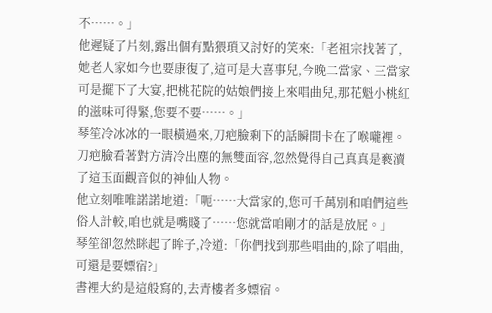不……。」
他遲疑了片刻,露出個有點猥瑣又討好的笑來:「老祖宗找著了,她老人家如今也要康復了,這可是大喜事兒,今晚二當家、三當家可是擺下了大宴,把桃花院的姑娘們接上來唱曲兒,那花魁小桃紅的滋味可得緊,您要不要……。」
琴笙冷冰冰的一眼橫過來,刀疤臉剩下的話瞬間卡在了喉嚨裡。
刀疤臉看著對方清冷出塵的無雙面容,忽然覺得自己真真是褻瀆了這玉面觀音似的神仙人物。
他立刻唯唯諾諾地道:「呃……大當家的,您可千萬別和咱們這些俗人計較,咱也就是嘴賤了……您就當咱剛才的話是放屁。」
琴笙卻忽然眯起了眸子,冷道:「你們找到那些唱曲的,除了唱曲,可還是要嫖宿?」
書裡大約是這般寫的,去青樓者多嫖宿。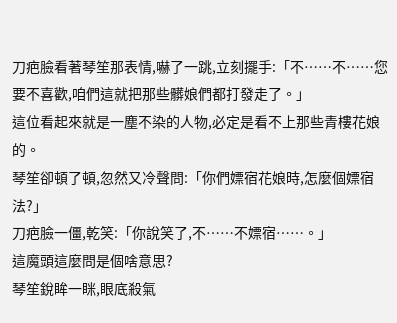刀疤臉看著琴笙那表情,嚇了一跳,立刻擺手:「不……不……您要不喜歡,咱們這就把那些髒娘們都打發走了。」
這位看起來就是一塵不染的人物,必定是看不上那些青樓花娘的。
琴笙卻頓了頓,忽然又冷聲問:「你們嫖宿花娘時,怎麼個嫖宿法?」
刀疤臉一僵,乾笑:「你說笑了,不……不嫖宿……。」
這魔頭這麼問是個啥意思?
琴笙銳眸一眯,眼底殺氣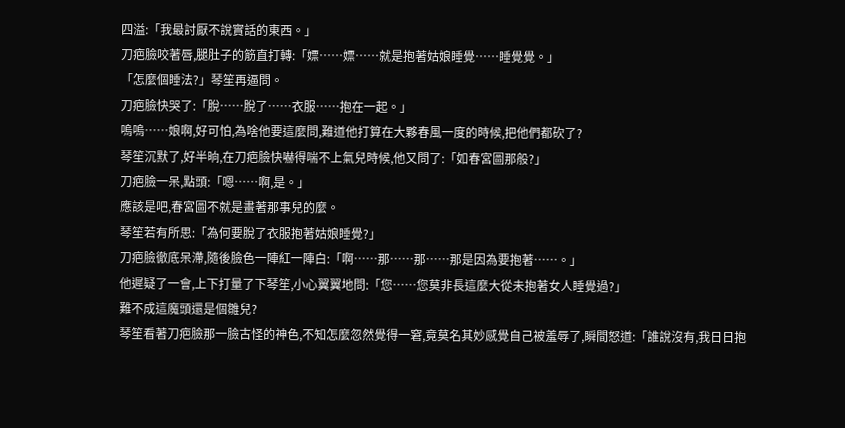四溢:「我最討厭不說實話的東西。」
刀疤臉咬著唇,腿肚子的筋直打轉:「嫖……嫖……就是抱著姑娘睡覺……睡覺覺。」
「怎麼個睡法?」琴笙再逼問。
刀疤臉快哭了:「脫……脫了……衣服……抱在一起。」
嗚嗚……娘啊,好可怕,為啥他要這麼問,難道他打算在大夥春風一度的時候,把他們都砍了?
琴笙沉默了,好半晌,在刀疤臉快嚇得喘不上氣兒時候,他又問了:「如春宮圖那般?」
刀疤臉一呆,點頭:「嗯……啊,是。」
應該是吧,春宮圖不就是畫著那事兒的麼。
琴笙若有所思:「為何要脫了衣服抱著姑娘睡覺?」
刀疤臉徹底呆滯,隨後臉色一陣紅一陣白:「啊……那……那……那是因為要抱著……。」
他遲疑了一會,上下打量了下琴笙,小心翼翼地問:「您……您莫非長這麼大從未抱著女人睡覺過?」
難不成這魔頭還是個雛兒?
琴笙看著刀疤臉那一臉古怪的神色,不知怎麼忽然覺得一窘,竟莫名其妙感覺自己被羞辱了,瞬間怒道:「誰說沒有,我日日抱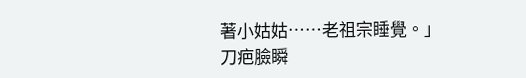著小姑姑……老祖宗睡覺。」
刀疤臉瞬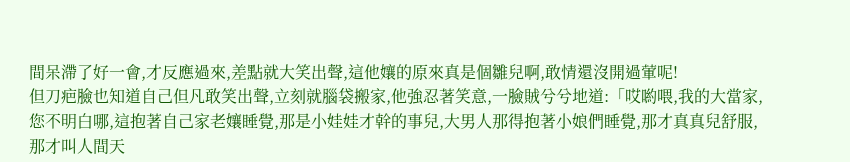間呆滯了好一會,才反應過來,差點就大笑出聲,這他孃的原來真是個雛兒啊,敢情還沒開過葷呢!
但刀疤臉也知道自己但凡敢笑出聲,立刻就腦袋搬家,他強忍著笑意,一臉賊兮兮地道:「哎喲喂,我的大當家,您不明白哪,這抱著自己家老孃睡覺,那是小娃娃才幹的事兒,大男人那得抱著小娘們睡覺,那才真真兒舒服,那才叫人間天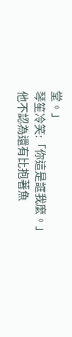堂。」
琴笙冷笑:「你這是誆我麼。」
他不認為還有比抱著魚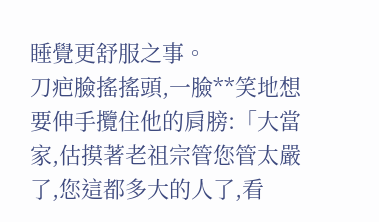睡覺更舒服之事。
刀疤臉搖搖頭,一臉**笑地想要伸手攬住他的肩膀:「大當家,估摸著老祖宗管您管太嚴了,您這都多大的人了,看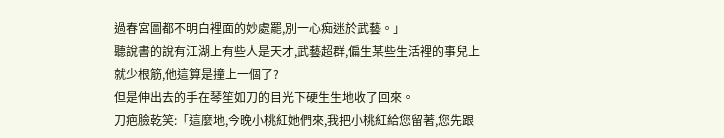過春宮圖都不明白裡面的妙處罷,別一心痴迷於武藝。」
聽說書的說有江湖上有些人是天才,武藝超群,偏生某些生活裡的事兒上就少根筋,他這算是撞上一個了?
但是伸出去的手在琴笙如刀的目光下硬生生地收了回來。
刀疤臉乾笑:「這麼地,今晚小桃紅她們來,我把小桃紅給您留著,您先跟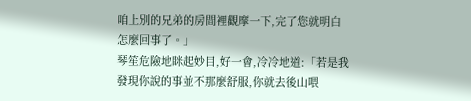咱上別的兄弟的房間裡觀摩一下,完了您就明白怎麼回事了。」
琴笙危險地眯起妙目,好一會,冷冷地道:「若是我發現你說的事並不那麼舒服,你就去後山喂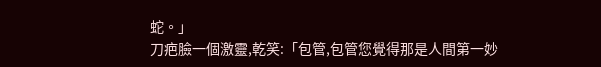蛇。」
刀疤臉一個激靈,乾笑:「包管,包管您覺得那是人間第一妙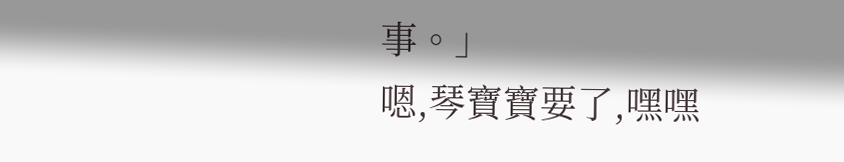事。」
嗯,琴寶寶要了,嘿嘿